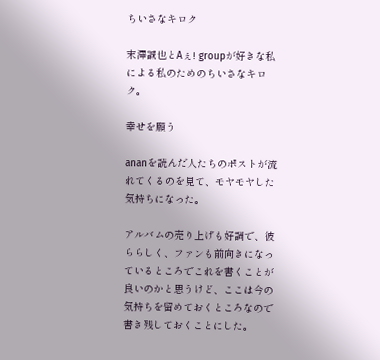ちいさなキロク

末澤誠也とAぇ! groupが好きな私による私のためのちいさなキロク。

幸せを願う

ananを読んだ人たちのポストが流れてくるのを見て、モヤモヤした気持ちになった。

アルバムの売り上げも好調で、彼ららしく、ファンも前向きになっているところでこれを書くことが良いのかと思うけど、ここは今の気持ちを留めておくところなので書き残しておくことにした。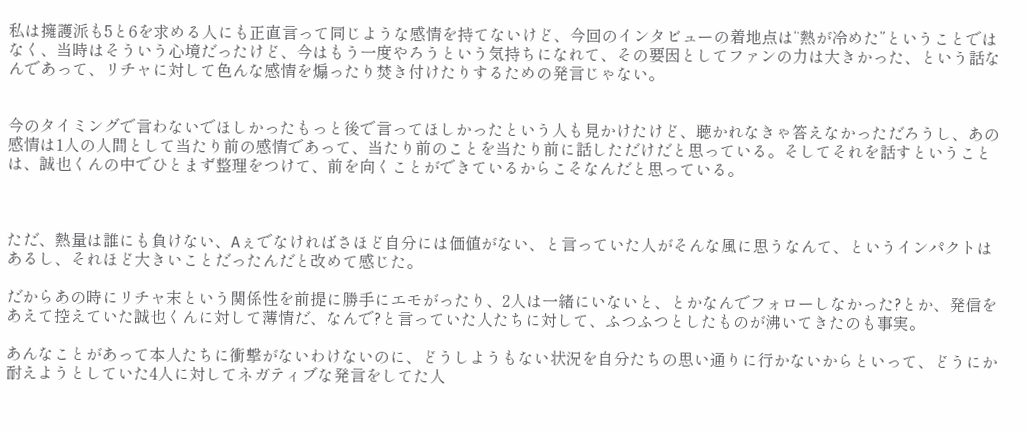私は擁護派も5と6を求める人にも正直言って同じような感情を持てないけど、今回のインタビューの着地点は“熱が冷めた”ということではなく、当時はそういう心境だったけど、今はもう一度やろうという気持ちになれて、その要因としてファンの力は大きかった、という話なんであって、リチャに対して色んな感情を煽ったり焚き付けたりするための発言じゃない。


今のタイミングで言わないでほしかったもっと後で言ってほしかったという人も見かけたけど、聴かれなきゃ答えなかっただろうし、あの感情は1人の人間として当たり前の感情であって、当たり前のことを当たり前に話しただけだと思っている。そしてそれを話すということは、誠也くんの中でひとまず整理をつけて、前を向くことができているからこそなんだと思っている。



ただ、熱量は誰にも負けない、Aぇでなければさほど自分には価値がない、と言っていた人がそんな風に思うなんて、というインパクトはあるし、それほど大きいことだったんだと改めて感じた。

だからあの時にリチャ末という関係性を前提に勝手にエモがったり、2人は一緒にいないと、とかなんでフォローしなかった?とか、発信をあえて控えていた誠也くんに対して薄情だ、なんで?と言っていた人たちに対して、ふつふつとしたものが沸いてきたのも事実。

あんなことがあって本人たちに衝撃がないわけないのに、どうしようもない状況を自分たちの思い通りに行かないからといって、どうにか耐えようとしていた4人に対してネガティブな発言をしてた人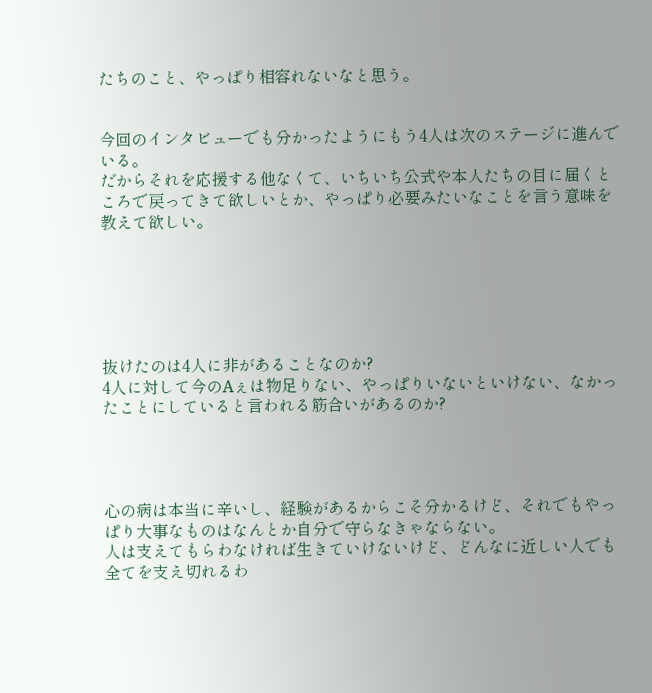たちのこと、やっぱり相容れないなと思う。


今回のインタビューでも分かったようにもう4人は次のステージに進んでいる。
だからそれを応援する他なくて、いちいち公式や本人たちの目に届くところで戻ってきて欲しいとか、やっぱり必要みたいなことを言う意味を教えて欲しい。






抜けたのは4人に非があることなのか?
4人に対して今のAぇは物足りない、やっぱりいないといけない、なかったことにしていると言われる筋合いがあるのか?




心の病は本当に辛いし、経験があるからこそ分かるけど、それでもやっぱり大事なものはなんとか自分で守らなきゃならない。
人は支えてもらわなければ生きていけないけど、どんなに近しい人でも全てを支え切れるわ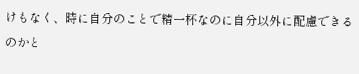けもなく、時に自分のことで精一杯なのに自分以外に配慮できるのかと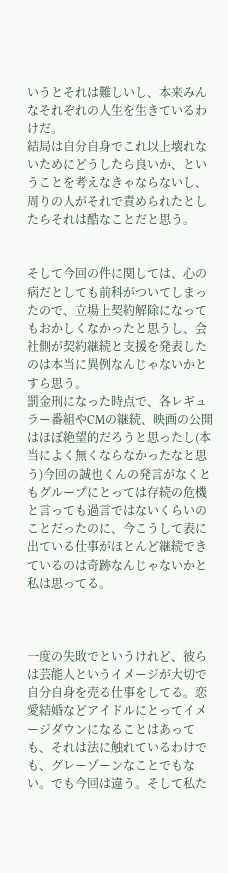いうとそれは難しいし、本来みんなそれぞれの人生を生きているわけだ。
結局は自分自身でこれ以上壊れないためにどうしたら良いか、ということを考えなきゃならないし、周りの人がそれで責められたとしたらそれは酷なことだと思う。


そして今回の件に関しては、心の病だとしても前科がついてしまったので、立場上契約解除になってもおかしくなかったと思うし、会社側が契約継続と支援を発表したのは本当に異例なんじゃないかとすら思う。
罰金刑になった時点で、各レギュラー番組やCMの継続、映画の公開はほぼ絶望的だろうと思ったし(本当によく無くならなかったなと思う)今回の誠也くんの発言がなくともグループにとっては存続の危機と言っても過言ではないくらいのことだったのに、今こうして表に出ている仕事がほとんど継続できているのは奇跡なんじゃないかと私は思ってる。



一度の失敗でというけれど、彼らは芸能人というイメージが大切で自分自身を売る仕事をしてる。恋愛結婚などアイドルにとってイメージダウンになることはあっても、それは法に触れているわけでも、グレーゾーンなことでもない。でも今回は違う。そして私た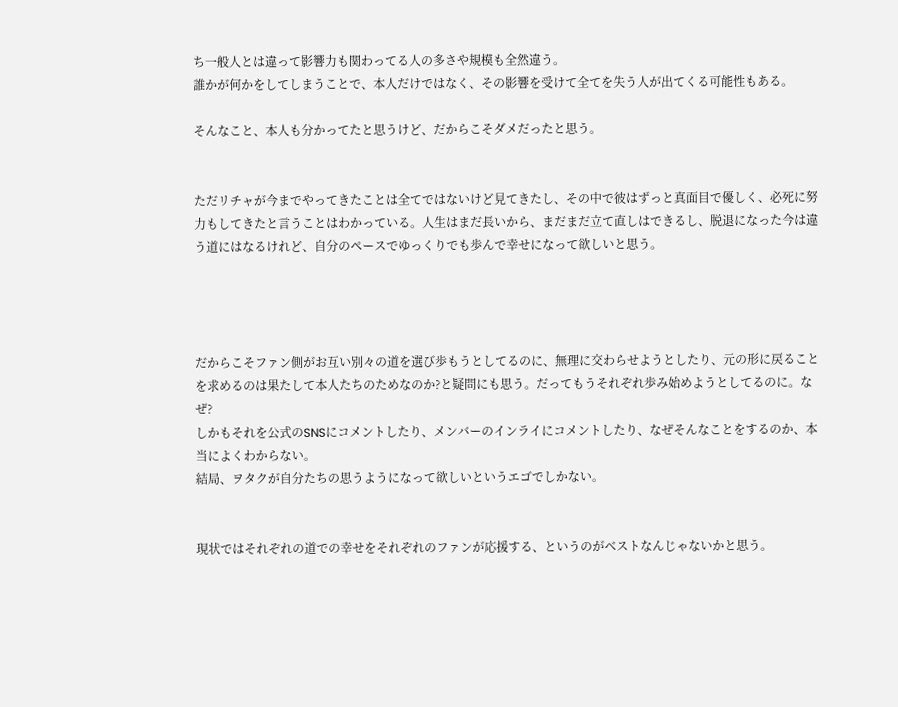ち一般人とは違って影響力も関わってる人の多さや規模も全然違う。
誰かが何かをしてしまうことで、本人だけではなく、その影響を受けて全てを失う人が出てくる可能性もある。

そんなこと、本人も分かってたと思うけど、だからこそダメだったと思う。


ただリチャが今までやってきたことは全てではないけど見てきたし、その中で彼はずっと真面目で優しく、必死に努力もしてきたと言うことはわかっている。人生はまだ長いから、まだまだ立て直しはできるし、脱退になった今は違う道にはなるけれど、自分のペースでゆっくりでも歩んで幸せになって欲しいと思う。




だからこそファン側がお互い別々の道を選び歩もうとしてるのに、無理に交わらせようとしたり、元の形に戻ることを求めるのは果たして本人たちのためなのか?と疑問にも思う。だってもうそれぞれ歩み始めようとしてるのに。なぜ?
しかもそれを公式のSNSにコメントしたり、メンバーのインライにコメントしたり、なぜそんなことをするのか、本当によくわからない。
結局、ヲタクが自分たちの思うようになって欲しいというエゴでしかない。


現状ではそれぞれの道での幸せをそれぞれのファンが応援する、というのがベストなんじゃないかと思う。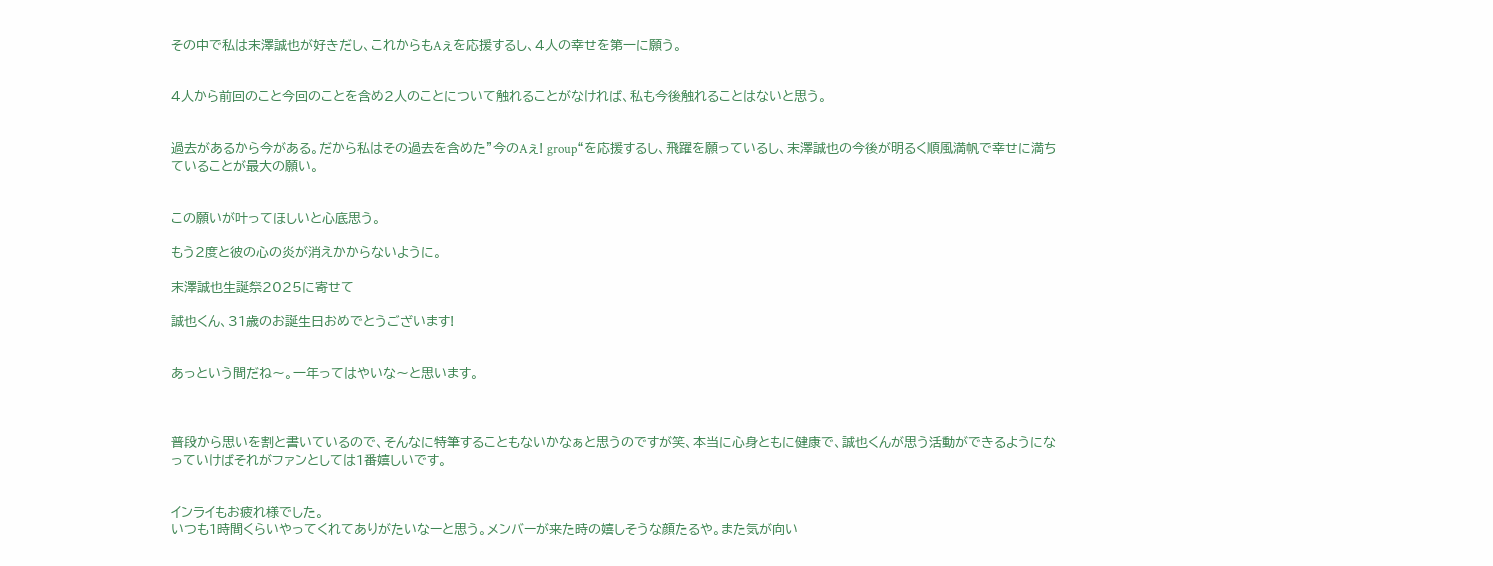その中で私は末澤誠也が好きだし、これからもAぇを応援するし、4人の幸せを第一に願う。


4人から前回のこと今回のことを含め2人のことについて触れることがなければ、私も今後触れることはないと思う。


過去があるから今がある。だから私はその過去を含めた”今のAぇ! group“を応援するし、飛躍を願っているし、末澤誠也の今後が明るく順風満帆で幸せに満ちていることが最大の願い。


この願いが叶ってほしいと心底思う。

もう2度と彼の心の炎が消えかからないように。

末澤誠也生誕祭2025に寄せて

誠也くん、31歳のお誕生日おめでとうございます!


あっという間だね〜。一年ってはやいな〜と思います。



普段から思いを割と書いているので、そんなに特筆することもないかなぁと思うのですが笑、本当に心身ともに健康で、誠也くんが思う活動ができるようになっていけばそれがファンとしては1番嬉しいです。


インライもお疲れ様でした。
いつも1時間くらいやってくれてありがたいなーと思う。メンバーが来た時の嬉しそうな顔たるや。また気が向い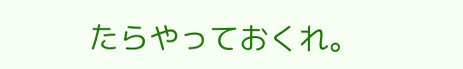たらやっておくれ。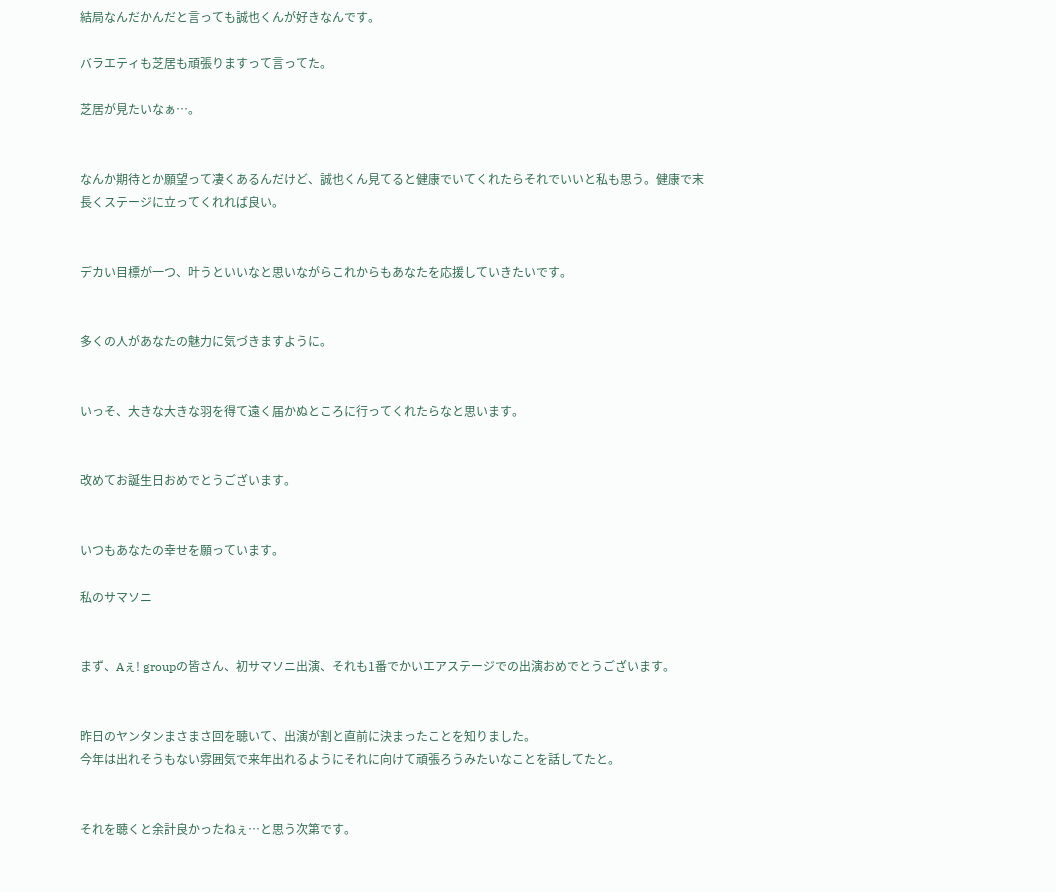結局なんだかんだと言っても誠也くんが好きなんです。

バラエティも芝居も頑張りますって言ってた。

芝居が見たいなぁ…。


なんか期待とか願望って凄くあるんだけど、誠也くん見てると健康でいてくれたらそれでいいと私も思う。健康で末長くステージに立ってくれれば良い。


デカい目標が一つ、叶うといいなと思いながらこれからもあなたを応援していきたいです。


多くの人があなたの魅力に気づきますように。


いっそ、大きな大きな羽を得て遠く届かぬところに行ってくれたらなと思います。


改めてお誕生日おめでとうございます。


いつもあなたの幸せを願っています。

私のサマソニ


まず、Aぇ! groupの皆さん、初サマソニ出演、それも1番でかいエアステージでの出演おめでとうございます。


昨日のヤンタンまさまさ回を聴いて、出演が割と直前に決まったことを知りました。
今年は出れそうもない雰囲気で来年出れるようにそれに向けて頑張ろうみたいなことを話してたと。


それを聴くと余計良かったねぇ…と思う次第です。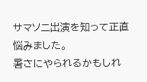サマソニ出演を知って正直悩みました。
暑さにやられるかもしれ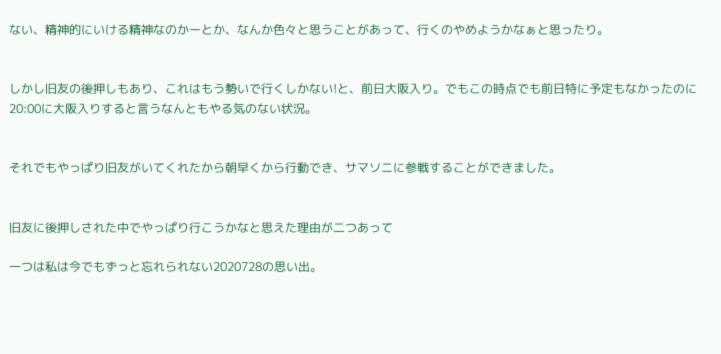ない、精神的にいける精神なのかーとか、なんか色々と思うことがあって、行くのやめようかなぁと思ったり。


しかし旧友の後押しもあり、これはもう勢いで行くしかない!と、前日大阪入り。でもこの時点でも前日特に予定もなかったのに20:00に大阪入りすると言うなんともやる気のない状況。


それでもやっぱり旧友がいてくれたから朝早くから行動でき、サマソニに参戦することができました。


旧友に後押しされた中でやっぱり行こうかなと思えた理由が二つあって

一つは私は今でもずっと忘れられない2020728の思い出。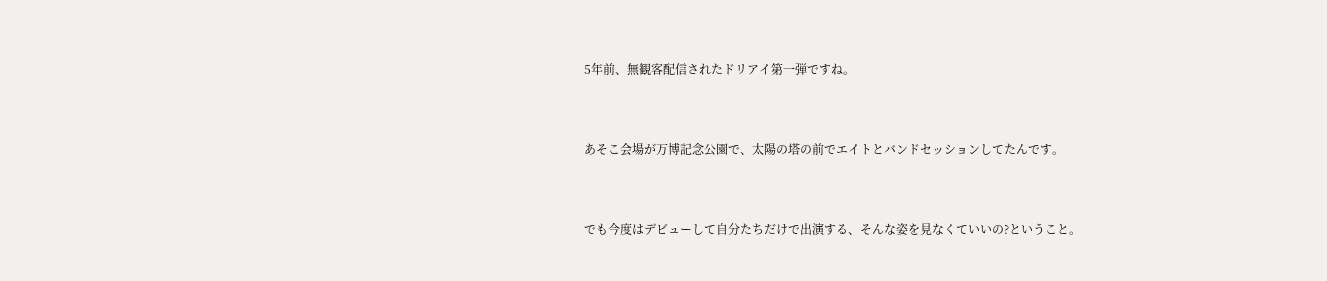5年前、無観客配信されたドリアイ第一弾ですね。


あそこ会場が万博記念公園で、太陽の塔の前でエイトとバンドセッションしてたんです。


でも今度はデビューして自分たちだけで出演する、そんな姿を見なくていいの?ということ。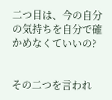二つ目は、今の自分の気持ちを自分で確かめなくていいの?


その二つを言われ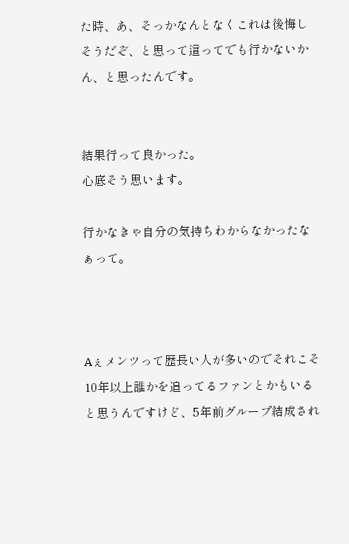た時、あ、そっかなんとなくこれは後悔しそうだぞ、と思って這ってでも行かないかん、と思ったんです。


結果行って良かった。
心底そう思います。

行かなきゃ自分の気持ちわからなかったなぁって。



Aぇメンツって歴長い人が多いのでそれこそ10年以上誰かを追ってるファンとかもいると思うんですけど、5年前グループ結成され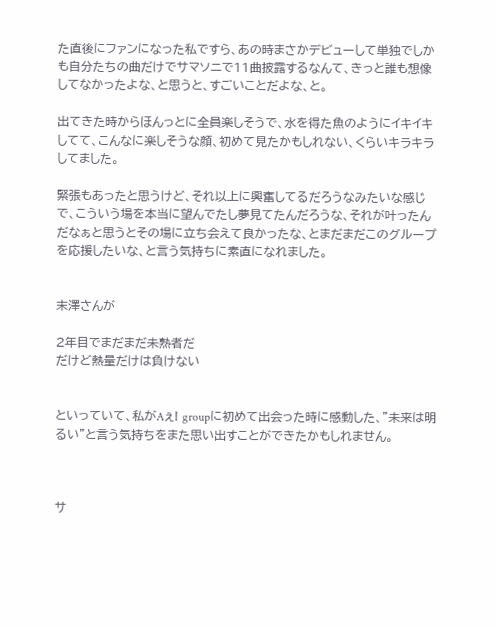た直後にファンになった私ですら、あの時まさかデビューして単独でしかも自分たちの曲だけでサマソニで11曲披露するなんて、きっと誰も想像してなかったよな、と思うと、すごいことだよな、と。

出てきた時からほんっとに全員楽しそうで、水を得た魚のようにイキイキしてて、こんなに楽しそうな顔、初めて見たかもしれない、くらいキラキラしてました。

緊張もあったと思うけど、それ以上に興奮してるだろうなみたいな感じで、こういう場を本当に望んでたし夢見てたんだろうな、それが叶ったんだなぁと思うとその場に立ち会えて良かったな、とまだまだこのグループを応援したいな、と言う気持ちに素直になれました。


末澤さんが

2年目でまだまだ未熟者だ
だけど熱量だけは負けない


といっていて、私がAぇ! groupに初めて出会った時に感動した、"未来は明るい"と言う気持ちをまた思い出すことができたかもしれません。



サ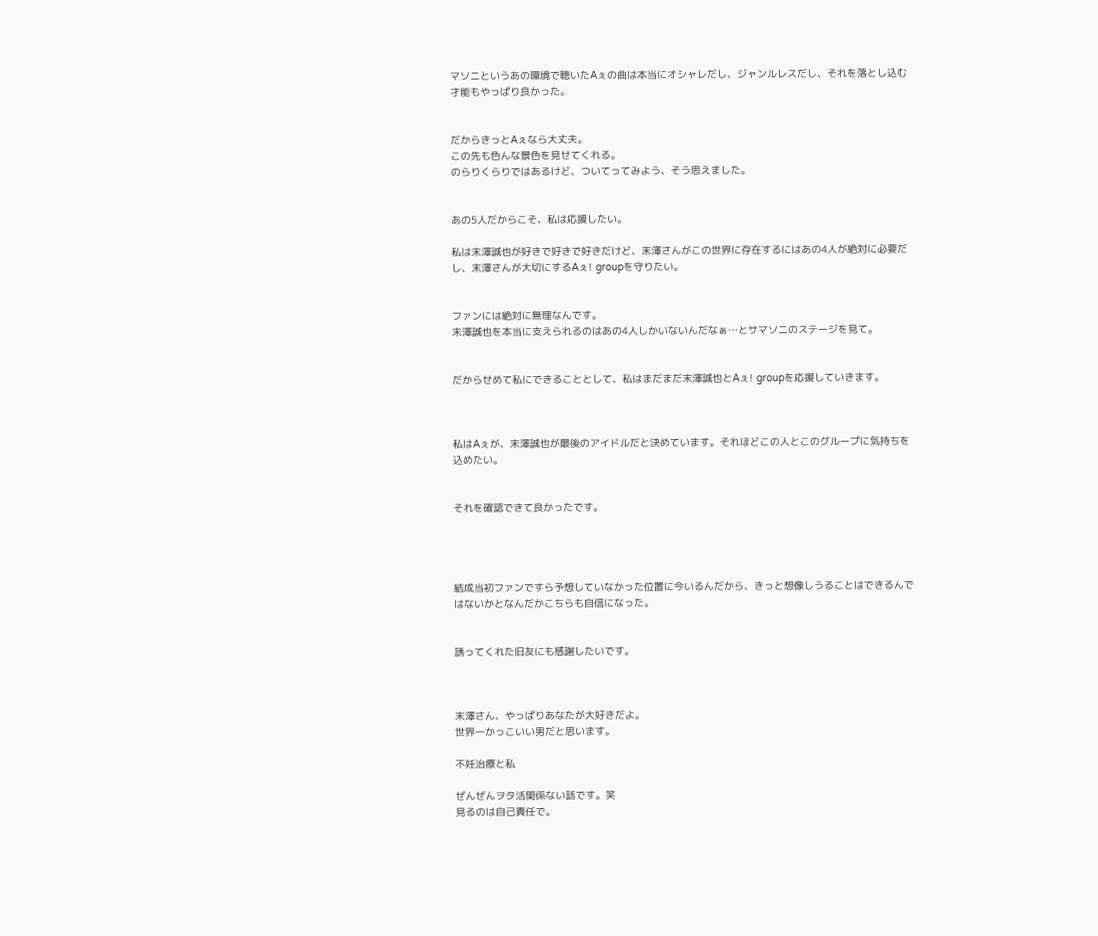マソニというあの環境で聴いたAぇの曲は本当にオシャレだし、ジャンルレスだし、それを落とし込む才能もやっぱり良かった。


だからきっとAぇなら大丈夫。
この先も色んな景色を見せてくれる。
のらりくらりではあるけど、ついてってみよう、そう思えました。


あの5人だからこそ、私は応援したい。

私は末澤誠也が好きで好きで好きだけど、末澤さんがこの世界に存在するにはあの4人が絶対に必要だし、末澤さんが大切にするAぇ! groupを守りたい。


ファンには絶対に無理なんです。
末澤誠也を本当に支えられるのはあの4人しかいないんだなぁ…とサマソニのステージを見て。


だからせめて私にできることとして、私はまだまだ末澤誠也とAぇ! groupを応援していきます。



私はAぇが、末澤誠也が最後のアイドルだと決めています。それほどこの人とこのグループに気持ちを込めたい。


それを確認できて良かったです。




結成当初ファンですら予想していなかった位置に今いるんだから、きっと想像しうることはできるんではないかとなんだかこちらも自信になった。


誘ってくれた旧友にも感謝したいです。



末澤さん、やっぱりあなたが大好きだよ。
世界一かっこいい男だと思います。

不妊治療と私

ぜんぜんヲタ活関係ない話です。笑
見るのは自己責任で。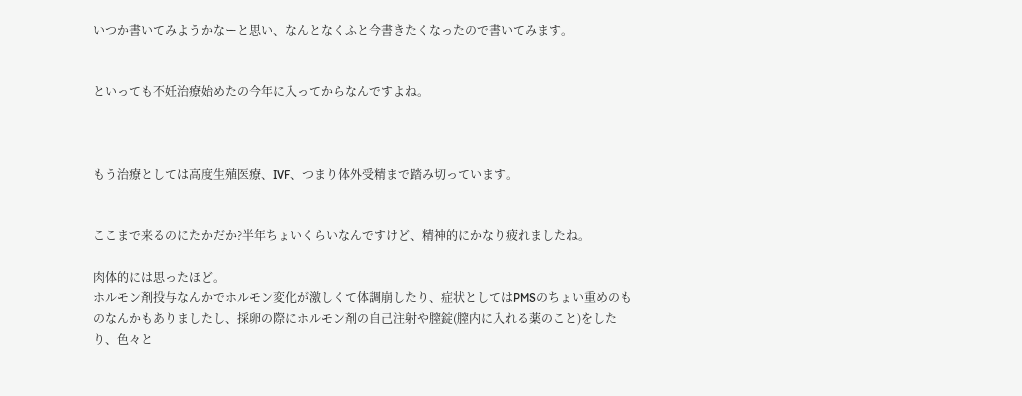いつか書いてみようかなーと思い、なんとなくふと今書きたくなったので書いてみます。


といっても不妊治療始めたの今年に入ってからなんですよね。



もう治療としては高度生殖医療、IVF、つまり体外受精まで踏み切っています。


ここまで来るのにたかだか?半年ちょいくらいなんですけど、精神的にかなり疲れましたね。

肉体的には思ったほど。
ホルモン剤投与なんかでホルモン変化が激しくて体調崩したり、症状としてはPMSのちょい重めのものなんかもありましたし、採卵の際にホルモン剤の自己注射や膣錠(膣内に入れる薬のこと)をしたり、色々と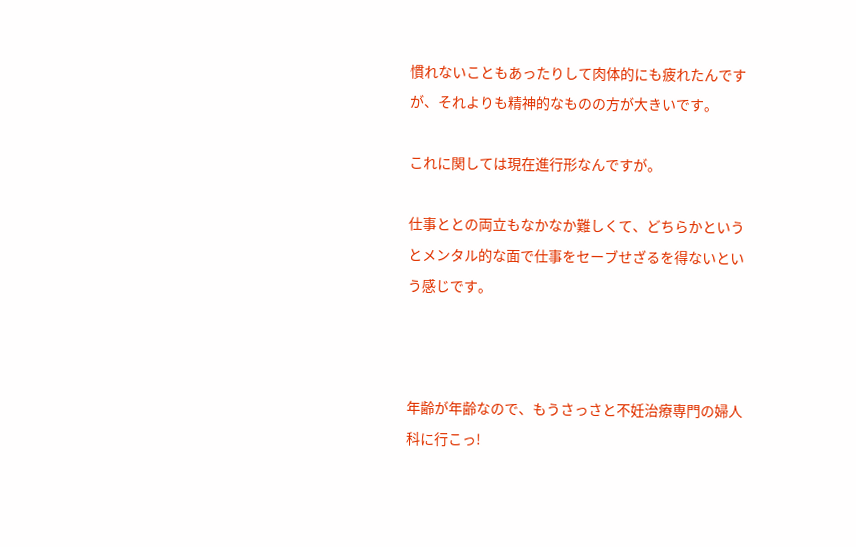慣れないこともあったりして肉体的にも疲れたんですが、それよりも精神的なものの方が大きいです。

これに関しては現在進行形なんですが。

仕事ととの両立もなかなか難しくて、どちらかというとメンタル的な面で仕事をセーブせざるを得ないという感じです。



年齢が年齢なので、もうさっさと不妊治療専門の婦人科に行こっ!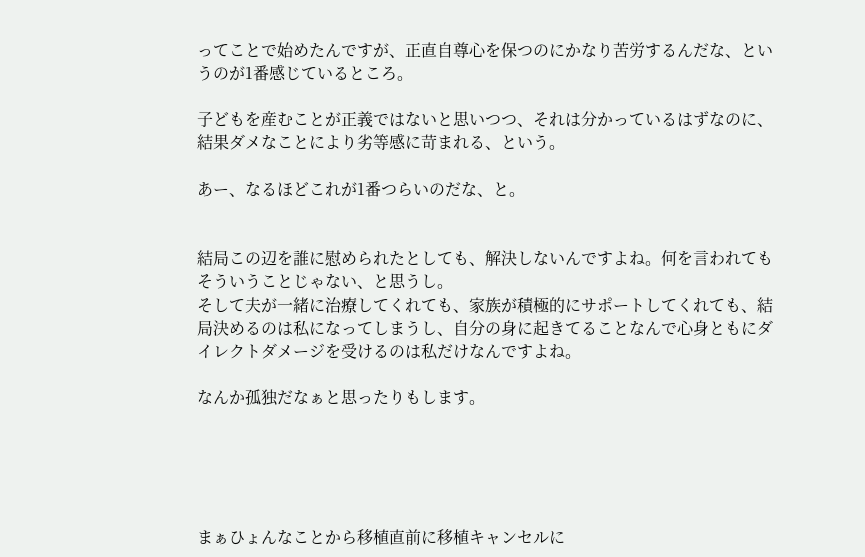ってことで始めたんですが、正直自尊心を保つのにかなり苦労するんだな、というのが1番感じているところ。

子どもを産むことが正義ではないと思いつつ、それは分かっているはずなのに、結果ダメなことにより劣等感に苛まれる、という。

あー、なるほどこれが1番つらいのだな、と。


結局この辺を誰に慰められたとしても、解決しないんですよね。何を言われてもそういうことじゃない、と思うし。
そして夫が一緒に治療してくれても、家族が積極的にサポートしてくれても、結局決めるのは私になってしまうし、自分の身に起きてることなんで心身ともにダイレクトダメージを受けるのは私だけなんですよね。

なんか孤独だなぁと思ったりもします。





まぁひょんなことから移植直前に移植キャンセルに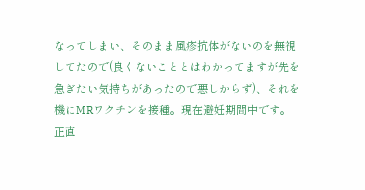なってしまい、そのまま風疹抗体がないのを無視してたので(良くないこととはわかってますが先を急ぎたい気持ちがあったので悪しからず)、それを機にMRワクチンを接種。現在避妊期間中です。
正直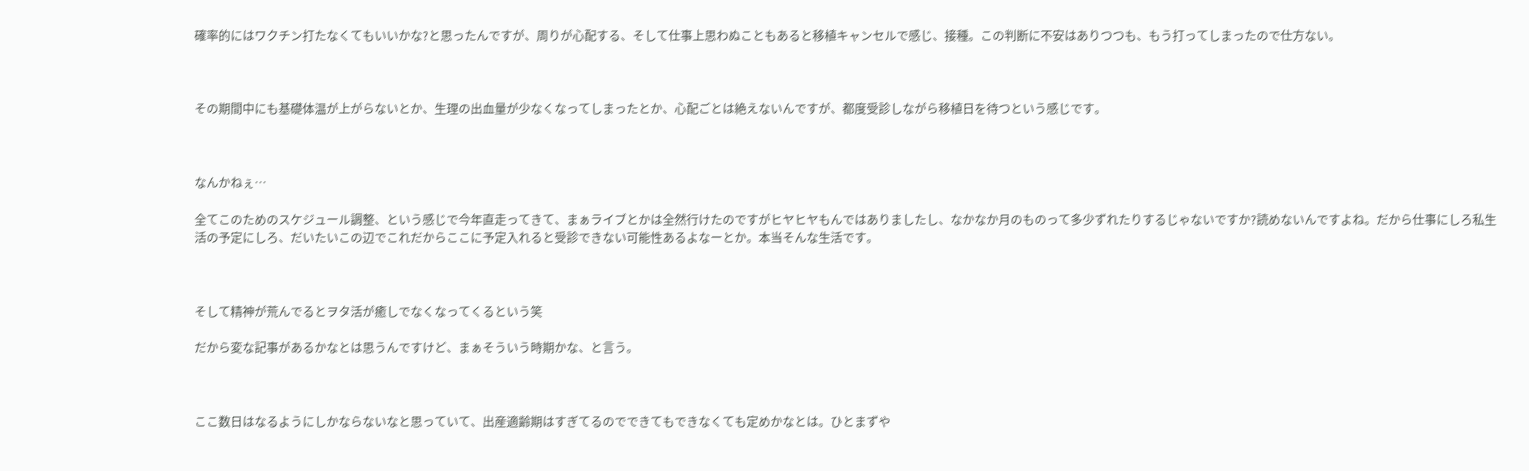確率的にはワクチン打たなくてもいいかな?と思ったんですが、周りが心配する、そして仕事上思わぬこともあると移植キャンセルで感じ、接種。この判断に不安はありつつも、もう打ってしまったので仕方ない。



その期間中にも基礎体温が上がらないとか、生理の出血量が少なくなってしまったとか、心配ごとは絶えないんですが、都度受診しながら移植日を待つという感じです。



なんかねぇ…

全てこのためのスケジュール調整、という感じで今年直走ってきて、まぁライブとかは全然行けたのですがヒヤヒヤもんではありましたし、なかなか月のものって多少ずれたりするじゃないですか?読めないんですよね。だから仕事にしろ私生活の予定にしろ、だいたいこの辺でこれだからここに予定入れると受診できない可能性あるよなーとか。本当そんな生活です。



そして精神が荒んでるとヲタ活が癒しでなくなってくるという笑

だから変な記事があるかなとは思うんですけど、まぁそういう時期かな、と言う。



ここ数日はなるようにしかならないなと思っていて、出産適齢期はすぎてるのでできてもできなくても定めかなとは。ひとまずや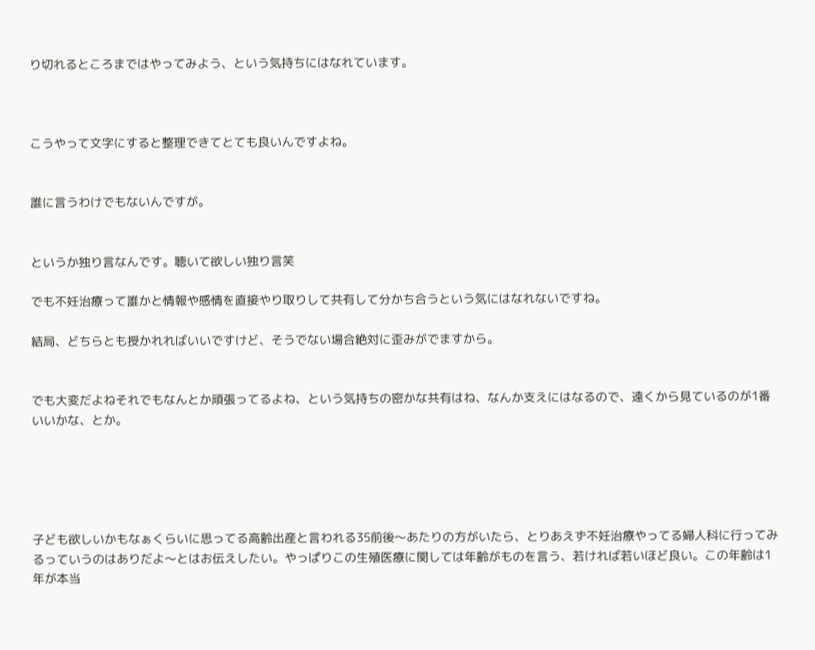り切れるところまではやってみよう、という気持ちにはなれています。



こうやって文字にすると整理できてとても良いんですよね。


誰に言うわけでもないんですが。


というか独り言なんです。聴いて欲しい独り言笑

でも不妊治療って誰かと情報や感情を直接やり取りして共有して分かち合うという気にはなれないですね。

結局、どちらとも授かれればいいですけど、そうでない場合絶対に歪みがでますから。


でも大変だよねそれでもなんとか頑張ってるよね、という気持ちの密かな共有はね、なんか支えにはなるので、遠くから見ているのが1番いいかな、とか。





子ども欲しいかもなぁくらいに思ってる高齢出産と言われる35前後〜あたりの方がいたら、とりあえず不妊治療やってる婦人科に行ってみるっていうのはありだよ〜とはお伝えしたい。やっぱりこの生殖医療に関しては年齢がものを言う、若ければ若いほど良い。この年齢は1年が本当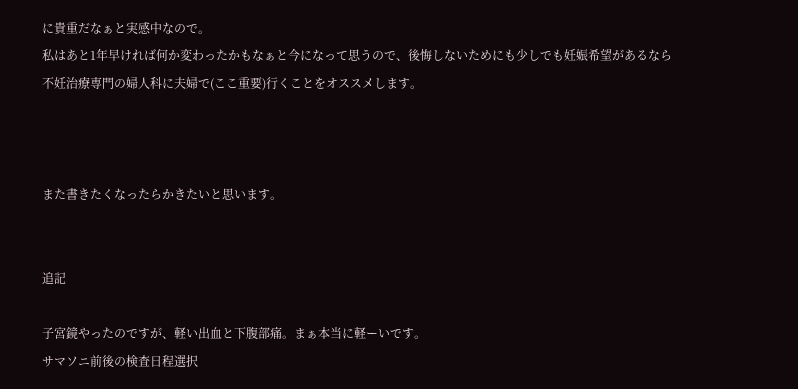に貴重だなぁと実感中なので。
私はあと1年早ければ何か変わったかもなぁと今になって思うので、後悔しないためにも少しでも妊娠希望があるなら不妊治療専門の婦人科に夫婦で(ここ重要)行くことをオススメします。



また書きたくなったらかきたいと思います。


追記

子宮鏡やったのですが、軽い出血と下腹部痛。まぁ本当に軽ーいです。
サマソニ前後の検査日程選択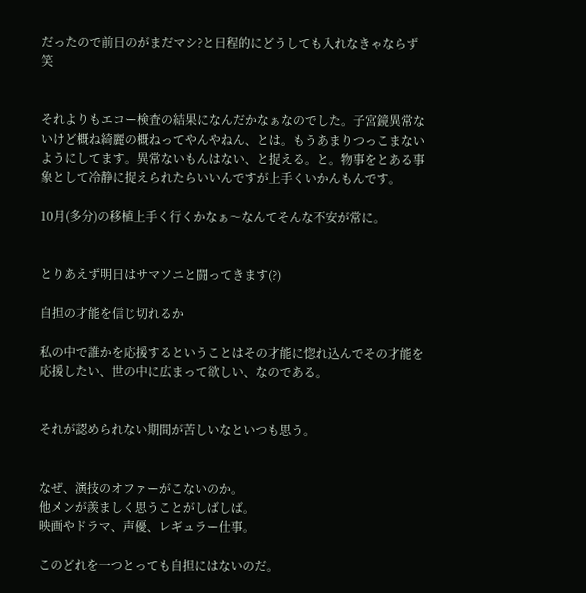だったので前日のがまだマシ?と日程的にどうしても入れなきゃならず笑


それよりもエコー検査の結果になんだかなぁなのでした。子宮鏡異常ないけど概ね綺麗の概ねってやんやねん、とは。もうあまりつっこまないようにしてます。異常ないもんはない、と捉える。と。物事をとある事象として冷静に捉えられたらいいんですが上手くいかんもんです。

10月(多分)の移植上手く行くかなぁ〜なんてそんな不安が常に。


とりあえず明日はサマソニと闘ってきます(?)

自担の才能を信じ切れるか

私の中で誰かを応援するということはその才能に惚れ込んでその才能を応援したい、世の中に広まって欲しい、なのである。


それが認められない期間が苦しいなといつも思う。


なぜ、演技のオファーがこないのか。
他メンが羨ましく思うことがしばしば。
映画やドラマ、声優、レギュラー仕事。

このどれを一つとっても自担にはないのだ。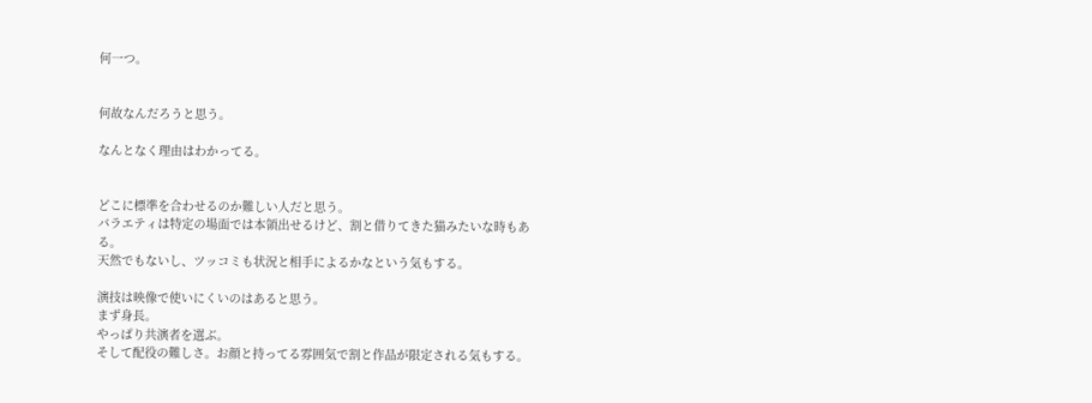何一つ。


何故なんだろうと思う。

なんとなく理由はわかってる。


どこに標準を合わせるのか難しい人だと思う。
バラエティは特定の場面では本領出せるけど、割と借りてきた猫みたいな時もある。
天然でもないし、ツッコミも状況と相手によるかなという気もする。

演技は映像で使いにくいのはあると思う。
まず身長。
やっぱり共演者を選ぶ。
そして配役の難しさ。お顔と持ってる雰囲気で割と作品が限定される気もする。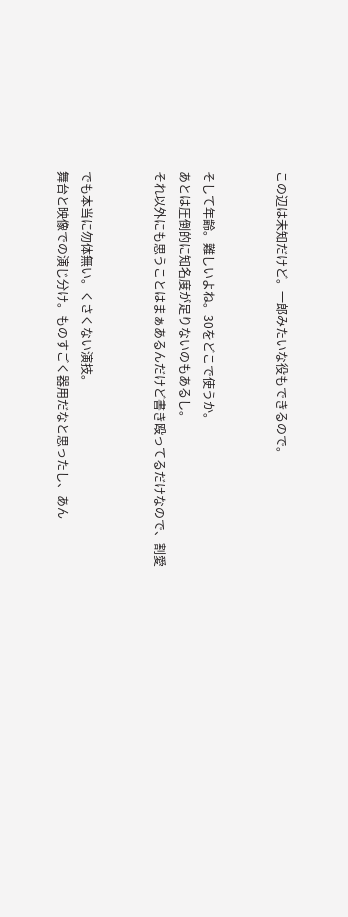この辺は未知だけど。一郎みたいな役もできるので。


そして年齢。難しいよね。30をどこで使うか。
あとは圧倒的に知名度が足りないのもあるし。
それ以外にも思うことはまぁあるんだけど書き殴ってるだけなので、割愛


でも本当に勿体無い。くさくない演技。
舞台と映像での演じ分け。ものすごく器用だなと思ったし、あん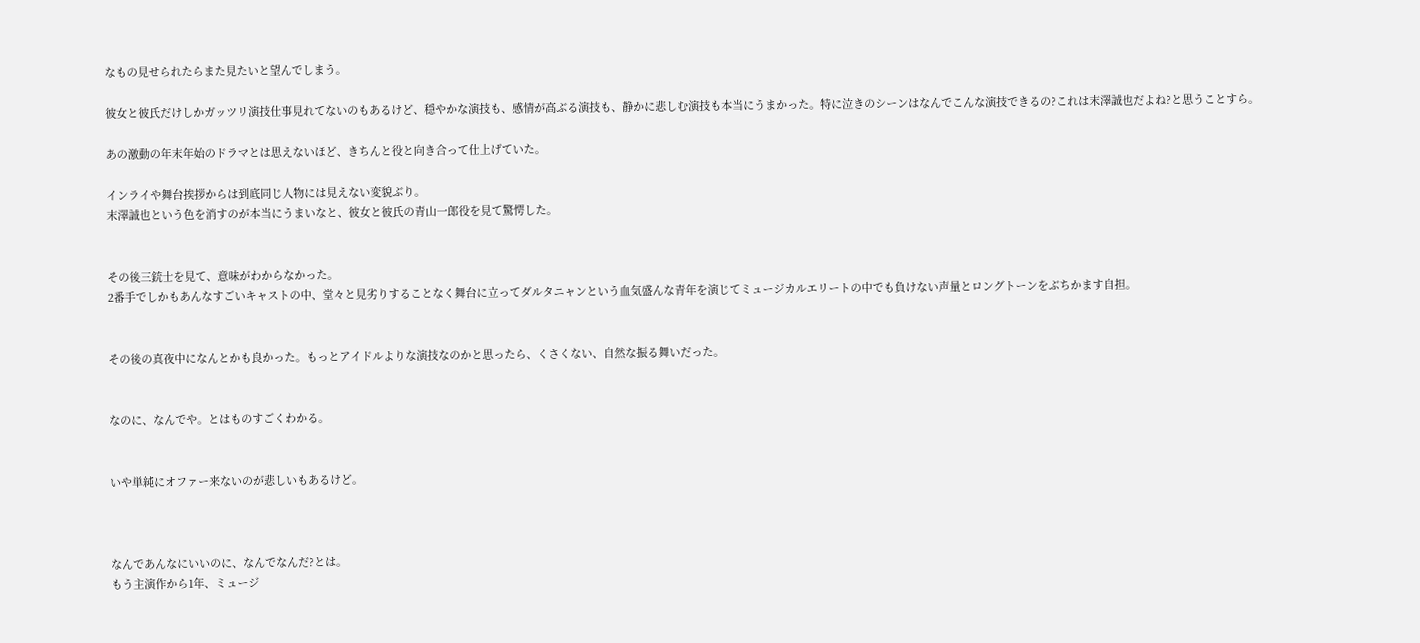なもの見せられたらまた見たいと望んでしまう。

彼女と彼氏だけしかガッツリ演技仕事見れてないのもあるけど、穏やかな演技も、感情が高ぶる演技も、静かに悲しむ演技も本当にうまかった。特に泣きのシーンはなんでこんな演技できるの?これは末澤誠也だよね?と思うことすら。

あの激動の年末年始のドラマとは思えないほど、きちんと役と向き合って仕上げていた。

インライや舞台挨拶からは到底同じ人物には見えない変貌ぶり。
末澤誠也という色を消すのが本当にうまいなと、彼女と彼氏の青山一郎役を見て驚愕した。


その後三銃士を見て、意味がわからなかった。
2番手でしかもあんなすごいキャストの中、堂々と見劣りすることなく舞台に立ってダルタニャンという血気盛んな青年を演じてミュージカルエリートの中でも負けない声量とロングトーンをぶちかます自担。


その後の真夜中になんとかも良かった。もっとアイドルよりな演技なのかと思ったら、くさくない、自然な振る舞いだった。


なのに、なんでや。とはものすごくわかる。


いや単純にオファー来ないのが悲しいもあるけど。



なんであんなにいいのに、なんでなんだ?とは。
もう主演作から1年、ミュージ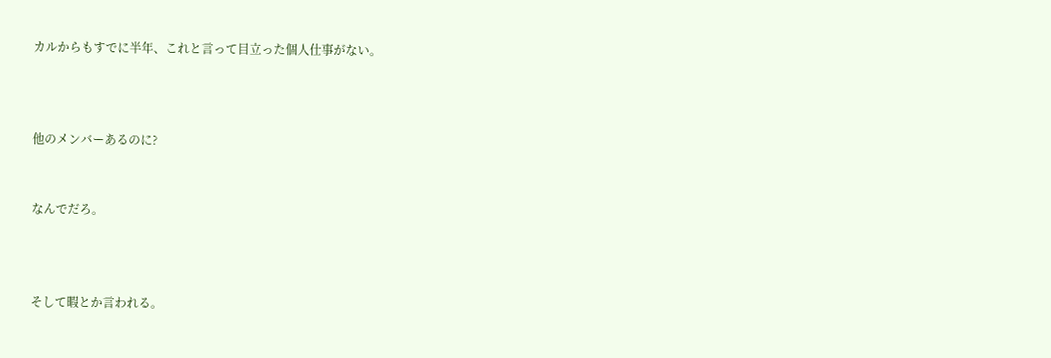カルからもすでに半年、これと言って目立った個人仕事がない。



他のメンバーあるのに?


なんでだろ。



そして暇とか言われる。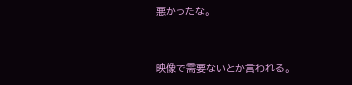悪かったな。


映像で需要ないとか言われる。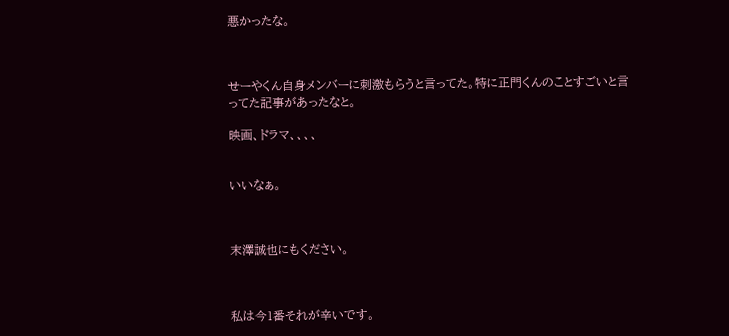悪かったな。



せーやくん自身メンバーに刺激もらうと言ってた。特に正門くんのことすごいと言ってた記事があったなと。

映画、ドラマ、、、、


いいなぁ。



末澤誠也にもください。



私は今1番それが辛いです。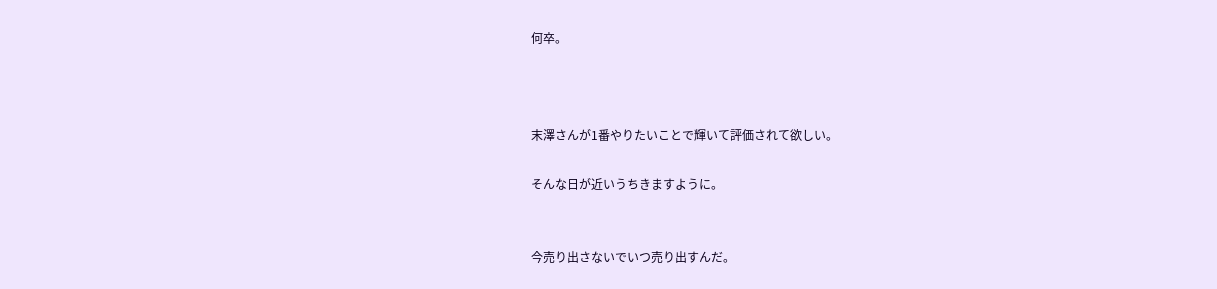何卒。



末澤さんが1番やりたいことで輝いて評価されて欲しい。

そんな日が近いうちきますように。


今売り出さないでいつ売り出すんだ。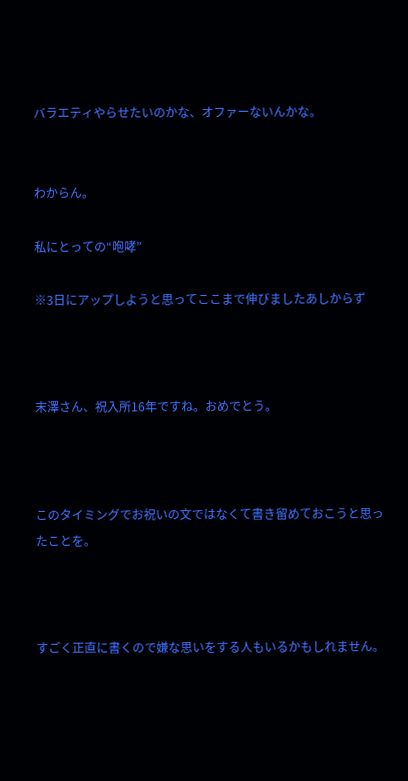バラエティやらせたいのかな、オファーないんかな。


わからん。

私にとっての“咆哮”

※3日にアップしようと思ってここまで伸びましたあしからず



末澤さん、祝入所16年ですね。おめでとう。



このタイミングでお祝いの文ではなくて書き留めておこうと思ったことを。



すごく正直に書くので嫌な思いをする人もいるかもしれません。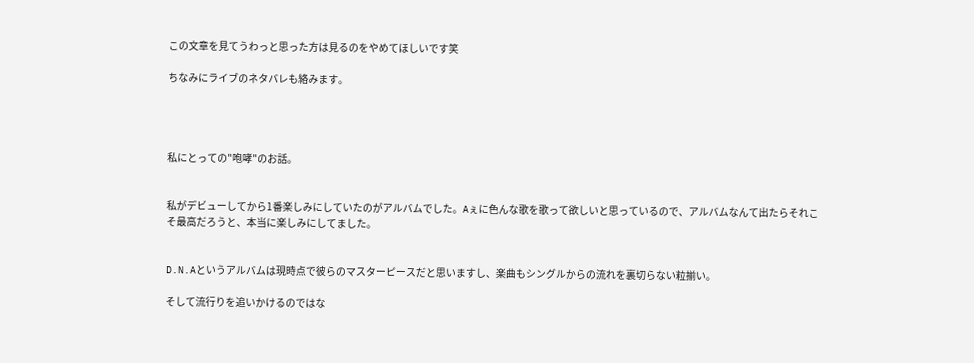この文章を見てうわっと思った方は見るのをやめてほしいです笑

ちなみにライブのネタバレも絡みます。




私にとっての"咆哮"のお話。


私がデビューしてから1番楽しみにしていたのがアルバムでした。Aぇに色んな歌を歌って欲しいと思っているので、アルバムなんて出たらそれこそ最高だろうと、本当に楽しみにしてました。


D.N.Aというアルバムは現時点で彼らのマスターピースだと思いますし、楽曲もシングルからの流れを裏切らない粒揃い。

そして流行りを追いかけるのではな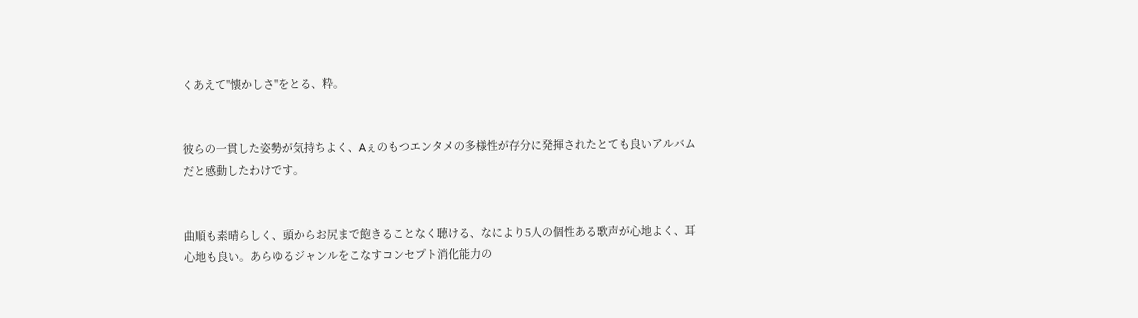くあえて"懐かしさ"をとる、粋。


彼らの一貫した姿勢が気持ちよく、Aぇのもつエンタメの多様性が存分に発揮されたとても良いアルバムだと感動したわけです。


曲順も素晴らしく、頭からお尻まで飽きることなく聴ける、なにより5人の個性ある歌声が心地よく、耳心地も良い。あらゆるジャンルをこなすコンセプト消化能力の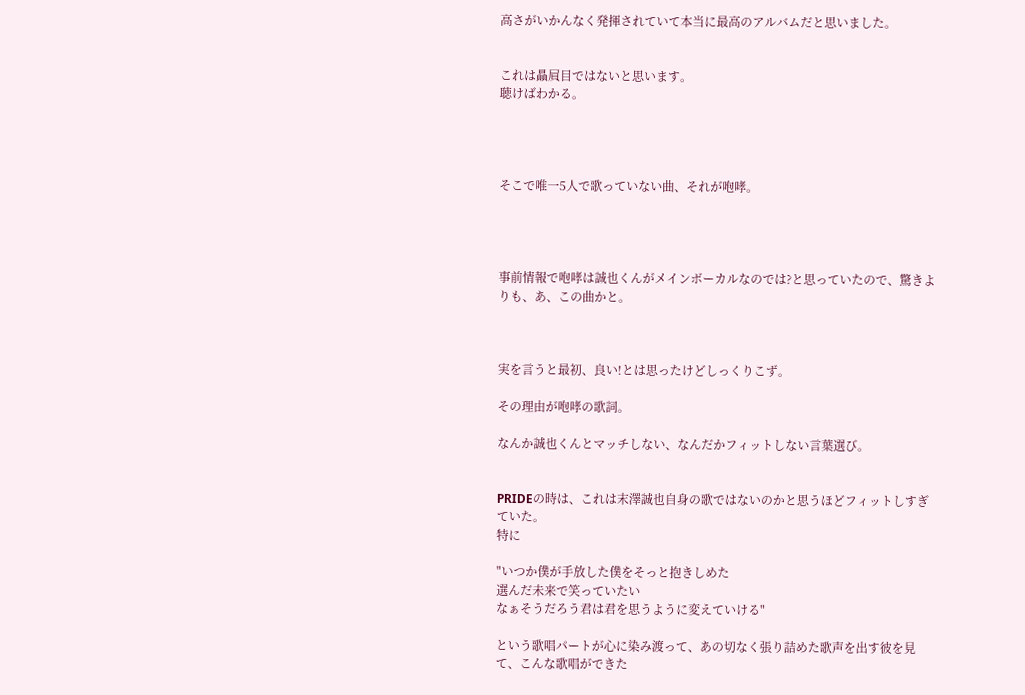高さがいかんなく発揮されていて本当に最高のアルバムだと思いました。


これは贔屓目ではないと思います。
聴けばわかる。




そこで唯一5人で歌っていない曲、それが咆哮。




事前情報で咆哮は誠也くんがメインボーカルなのでは?と思っていたので、驚きよりも、あ、この曲かと。



実を言うと最初、良い!とは思ったけどしっくりこず。

その理由が咆哮の歌詞。

なんか誠也くんとマッチしない、なんだかフィットしない言葉選び。


PRIDEの時は、これは末澤誠也自身の歌ではないのかと思うほどフィットしすぎていた。
特に

"いつか僕が手放した僕をそっと抱きしめた
選んだ未来で笑っていたい
なぁそうだろう君は君を思うように変えていける"

という歌唱パートが心に染み渡って、あの切なく張り詰めた歌声を出す彼を見て、こんな歌唱ができた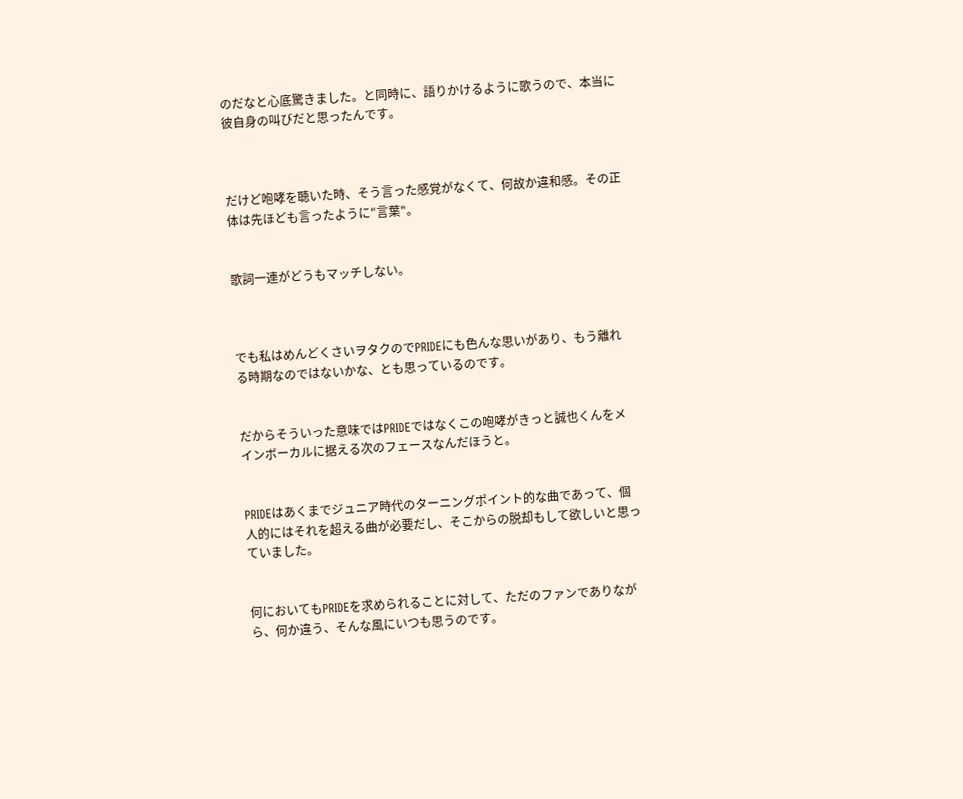のだなと心底驚きました。と同時に、語りかけるように歌うので、本当に彼自身の叫びだと思ったんです。



だけど咆哮を聴いた時、そう言った感覚がなくて、何故か違和感。その正体は先ほども言ったように"言葉"。


歌詞一連がどうもマッチしない。



でも私はめんどくさいヲタクのでPRIDEにも色んな思いがあり、もう離れる時期なのではないかな、とも思っているのです。


だからそういった意味ではPRIDEではなくこの咆哮がきっと誠也くんをメインボーカルに据える次のフェースなんだほうと。


PRIDEはあくまでジュニア時代のターニングポイント的な曲であって、個人的にはそれを超える曲が必要だし、そこからの脱却もして欲しいと思っていました。


何においてもPRIDEを求められることに対して、ただのファンでありながら、何か違う、そんな風にいつも思うのです。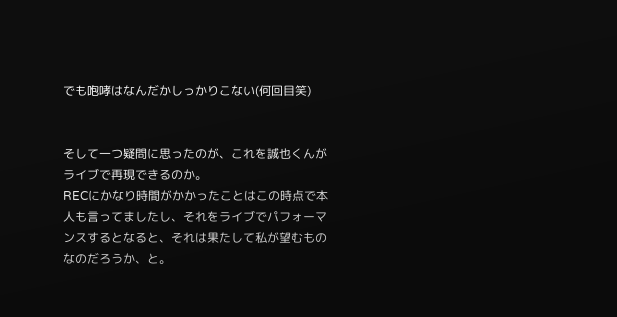でも咆哮はなんだかしっかりこない(何回目笑)


そして一つ疑問に思ったのが、これを誠也くんがライブで再現できるのか。
RECにかなり時間がかかったことはこの時点で本人も言ってましたし、それをライブでパフォーマンスするとなると、それは果たして私が望むものなのだろうか、と。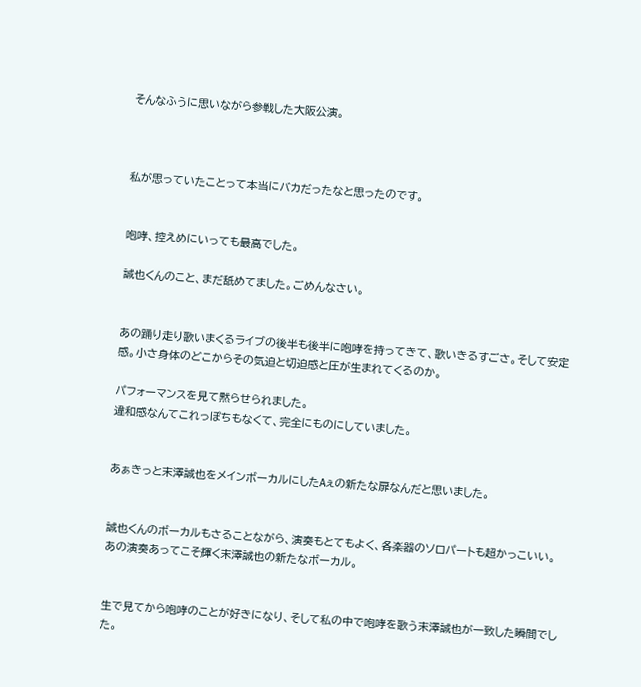そんなふうに思いながら参戦した大阪公演。



私が思っていたことって本当にバカだったなと思ったのです。


咆哮、控えめにいっても最高でした。

誠也くんのこと、まだ舐めてました。ごめんなさい。


あの踊り走り歌いまくるライブの後半も後半に咆哮を持ってきて、歌いきるすごさ。そして安定感。小さ身体のどこからその気迫と切迫感と圧が生まれてくるのか。

パフォーマンスを見て黙らせられました。
違和感なんてこれっぽちもなくて、完全にものにしていました。


あぁきっと末澤誠也をメインボーカルにしたAぇの新たな扉なんだと思いました。


誠也くんのボーカルもさることながら、演奏もとてもよく、各楽器のソロパートも超かっこいい。あの演奏あってこそ輝く末澤誠也の新たなボーカル。


生で見てから咆哮のことが好きになり、そして私の中で咆哮を歌う末澤誠也が一致した瞬間でした。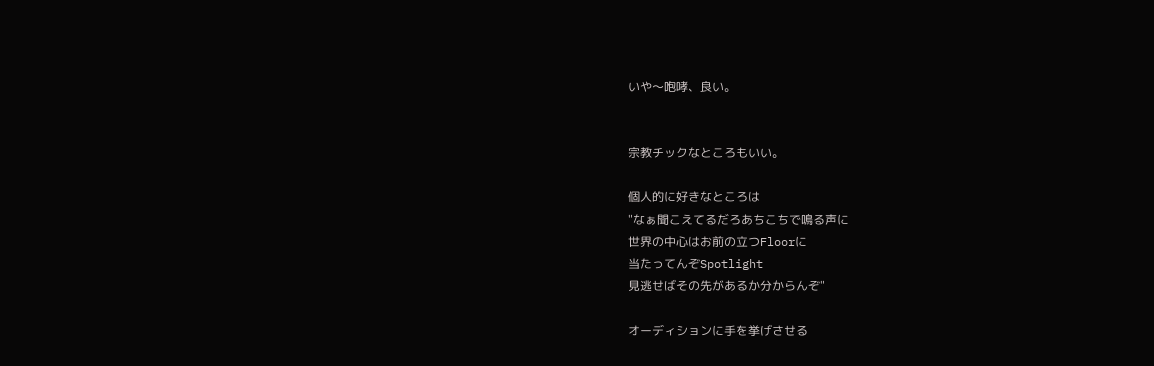いや〜咆哮、良い。


宗教チックなところもいい。

個人的に好きなところは
"なぁ聞こえてるだろあちこちで鳴る声に
世界の中心はお前の立つFloorに
当たってんぞSpotlight
見逃せばその先があるか分からんぞ"

オーディションに手を挙げさせる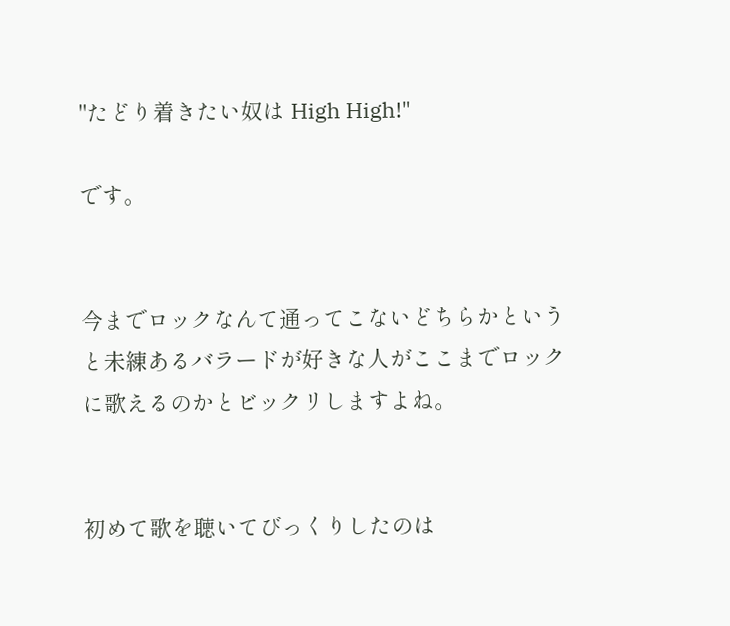"たどり着きたい奴は High High!"

です。


今までロックなんて通ってこないどちらかというと未練あるバラードが好きな人がここまでロックに歌えるのかとビックリしますよね。


初めて歌を聴いてびっくりしたのは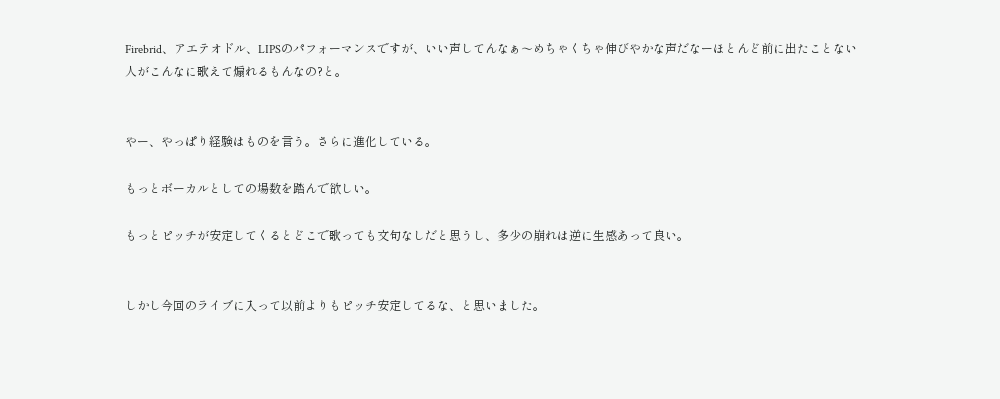Firebrid、アエテオドル、LIPSのパフォーマンスですが、いい声してんなぁ〜めちゃくちゃ伸びやかな声だなーほとんど前に出たことない人がこんなに歌えて煽れるもんなの?と。


やー、やっぱり経験はものを言う。さらに進化している。

もっとボーカルとしての場数を踏んで欲しい。

もっとピッチが安定してくるとどこで歌っても文句なしだと思うし、多少の崩れは逆に生感あって良い。


しかし今回のライブに入って以前よりもピッチ安定してるな、と思いました。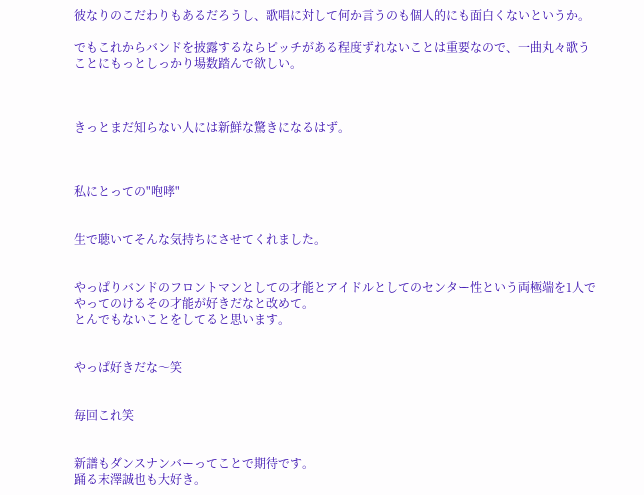彼なりのこだわりもあるだろうし、歌唱に対して何か言うのも個人的にも面白くないというか。

でもこれからバンドを披露するならピッチがある程度ずれないことは重要なので、一曲丸々歌うことにもっとしっかり場数踏んで欲しい。



きっとまだ知らない人には新鮮な驚きになるはず。



私にとっての"咆哮"


生で聴いてそんな気持ちにさせてくれました。


やっぱりバンドのフロントマンとしての才能とアイドルとしてのセンター性という両極端を1人でやってのけるその才能が好きだなと改めて。
とんでもないことをしてると思います。


やっぱ好きだな〜笑


毎回これ笑


新譜もダンスナンバーってことで期待です。
踊る末澤誠也も大好き。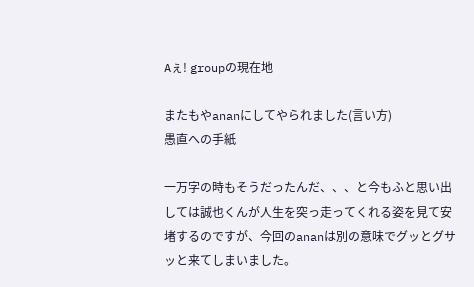Aぇ! groupの現在地

またもやananにしてやられました(言い方)
愚直への手紙

一万字の時もそうだったんだ、、、と今もふと思い出しては誠也くんが人生を突っ走ってくれる姿を見て安堵するのですが、今回のananは別の意味でグッとグサッと来てしまいました。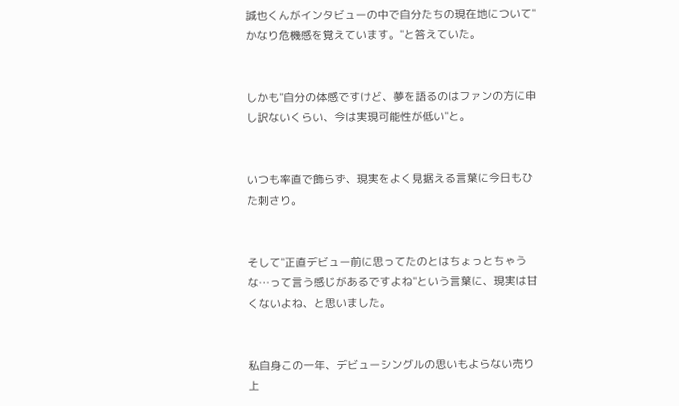誠也くんがインタビューの中で自分たちの現在地について"かなり危機感を覚えています。"と答えていた。


しかも"自分の体感ですけど、夢を語るのはファンの方に申し訳ないくらい、今は実現可能性が低い"と。


いつも率直で飾らず、現実をよく見据える言葉に今日もひた刺さり。


そして"正直デビュー前に思ってたのとはちょっとちゃうな…って言う感じがあるですよね"という言葉に、現実は甘くないよね、と思いました。


私自身この一年、デビューシングルの思いもよらない売り上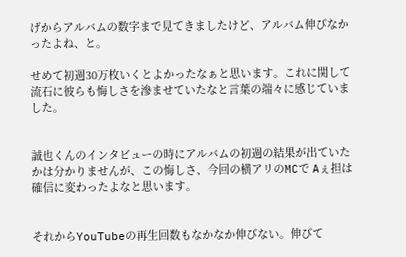げからアルバムの数字まで見てきましたけど、アルバム伸びなかったよね、と。

せめて初週30万枚いくとよかったなぁと思います。これに関して流石に彼らも悔しさを滲ませていたなと言葉の端々に感じていました。


誠也くんのインタビューの時にアルバムの初週の結果が出ていたかは分かりませんが、この悔しさ、今回の横アリのMCで Aぇ担は確信に変わったよなと思います。


それからYouTubeの再生回数もなかなか伸びない。伸びて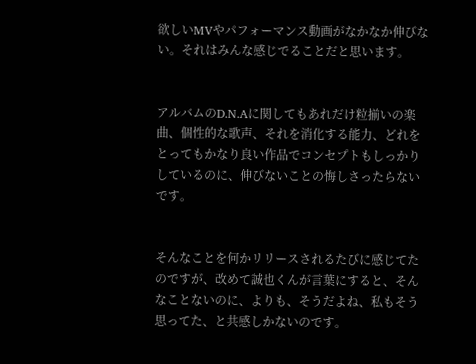欲しいMVやパフォーマンス動画がなかなか伸びない。それはみんな感じでることだと思います。


アルバムのD.N.Aに関してもあれだけ粒揃いの楽曲、個性的な歌声、それを消化する能力、どれをとってもかなり良い作品でコンセプトもしっかりしているのに、伸びないことの悔しさったらないです。


そんなことを何かリリースされるたびに感じてたのですが、改めて誠也くんが言葉にすると、そんなことないのに、よりも、そうだよね、私もそう思ってた、と共感しかないのです。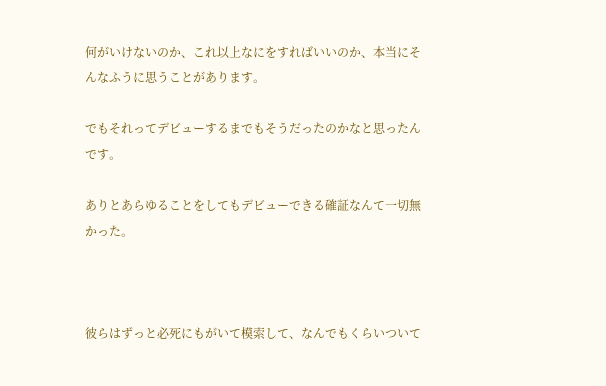何がいけないのか、これ以上なにをすればいいのか、本当にそんなふうに思うことがあります。

でもそれってデビューするまでもそうだったのかなと思ったんです。

ありとあらゆることをしてもデビューできる確証なんて一切無かった。



彼らはずっと必死にもがいて模索して、なんでもくらいついて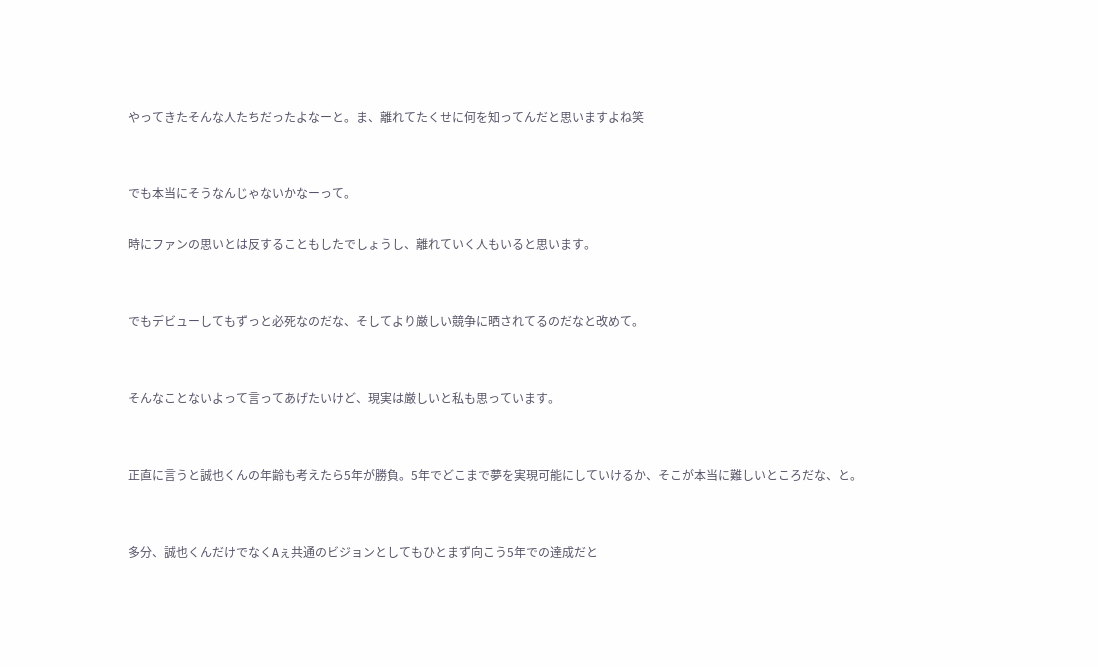やってきたそんな人たちだったよなーと。ま、離れてたくせに何を知ってんだと思いますよね笑


でも本当にそうなんじゃないかなーって。

時にファンの思いとは反することもしたでしょうし、離れていく人もいると思います。


でもデビューしてもずっと必死なのだな、そしてより厳しい競争に晒されてるのだなと改めて。


そんなことないよって言ってあげたいけど、現実は厳しいと私も思っています。


正直に言うと誠也くんの年齢も考えたら5年が勝負。5年でどこまで夢を実現可能にしていけるか、そこが本当に難しいところだな、と。


多分、誠也くんだけでなくAぇ共通のビジョンとしてもひとまず向こう5年での達成だと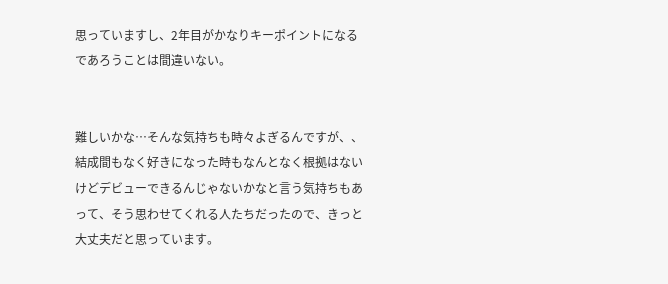思っていますし、2年目がかなりキーポイントになるであろうことは間違いない。


難しいかな…そんな気持ちも時々よぎるんですが、、結成間もなく好きになった時もなんとなく根拠はないけどデビューできるんじゃないかなと言う気持ちもあって、そう思わせてくれる人たちだったので、きっと大丈夫だと思っています。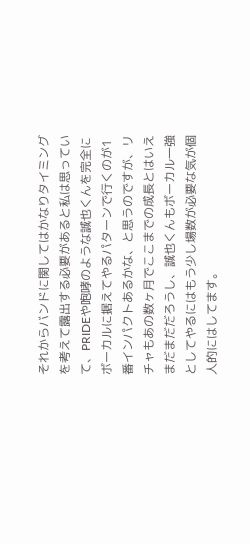それからバンドに関してはかなりタイミングを考えて露出する必要があると私は思っていて、PRIDEや咆哮のような誠也くんを完全にボーカルに据えてやるパターンで行くのが1番インパクトあるかな、と思うのですが、リチャもあの数ヶ月でここまでの成長とはいえまだまだだろうし、誠也くんもボーカル一強としてやるにはもう少し場数が必要な気が個人的にはしてます。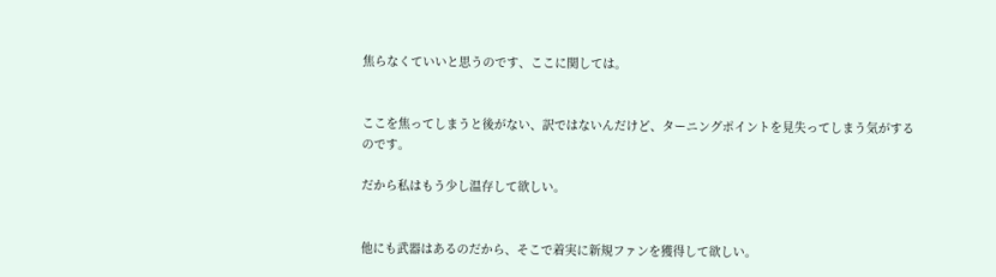焦らなくていいと思うのです、ここに関しては。


ここを焦ってしまうと後がない、訳ではないんだけど、ターニングポイントを見失ってしまう気がするのです。

だから私はもう少し温存して欲しい。


他にも武器はあるのだから、そこで着実に新規ファンを獲得して欲しい。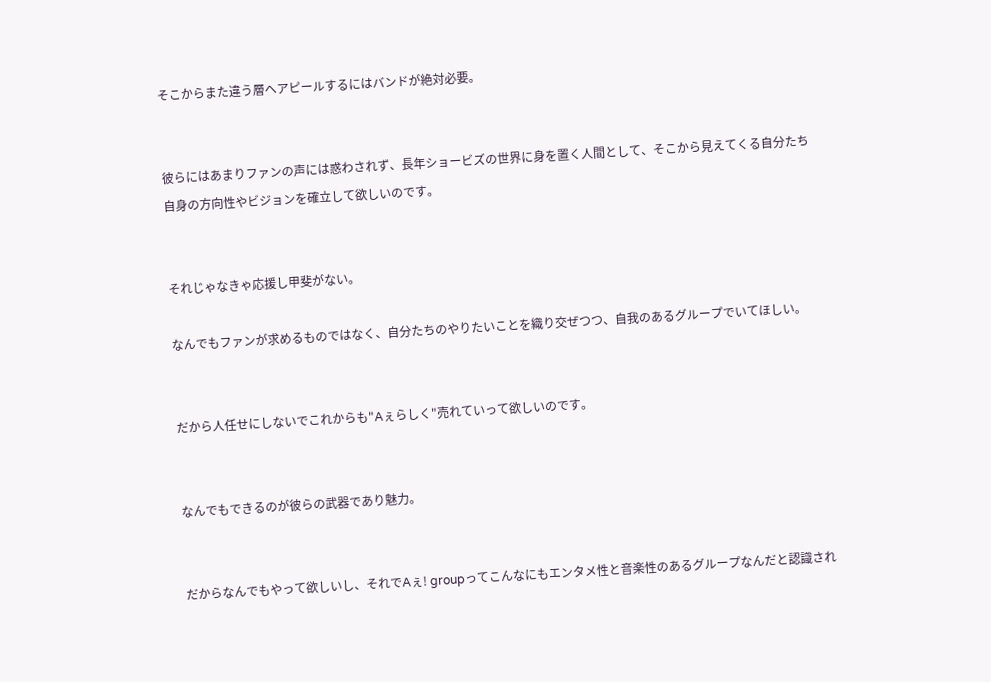そこからまた違う層へアピールするにはバンドが絶対必要。


彼らにはあまりファンの声には惑わされず、長年ショービズの世界に身を置く人間として、そこから見えてくる自分たち自身の方向性やビジョンを確立して欲しいのです。


それじゃなきゃ応援し甲斐がない。

なんでもファンが求めるものではなく、自分たちのやりたいことを織り交ぜつつ、自我のあるグループでいてほしい。


だから人任せにしないでこれからも"Aぇらしく"売れていって欲しいのです。


なんでもできるのが彼らの武器であり魅力。


だからなんでもやって欲しいし、それでAぇ! groupってこんなにもエンタメ性と音楽性のあるグループなんだと認識され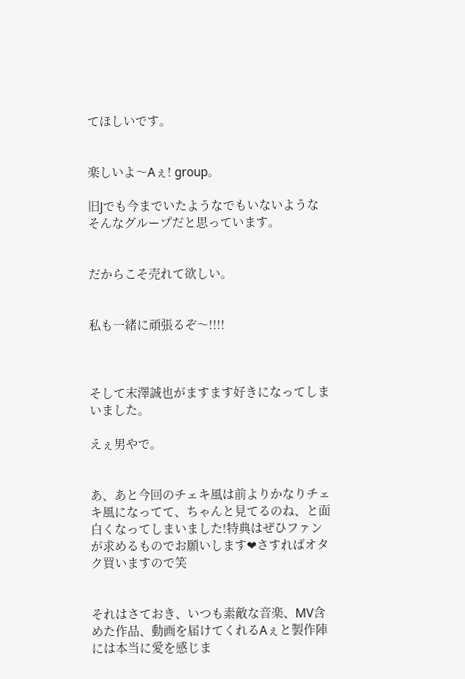てほしいです。


楽しいよ〜Aぇ! group。

旧Jでも今までいたようなでもいないようなそんなグループだと思っています。


だからこそ売れて欲しい。


私も一緒に頑張るぞ〜!!!!



そして末澤誠也がますます好きになってしまいました。

えぇ男やで。


あ、あと今回のチェキ風は前よりかなりチェキ風になってて、ちゃんと見てるのね、と面白くなってしまいました!特典はぜひファンが求めるものでお願いします❤さすればオタク買いますので笑


それはさておき、いつも素敵な音楽、MV含めた作品、動画を届けてくれるAぇと製作陣には本当に愛を感じま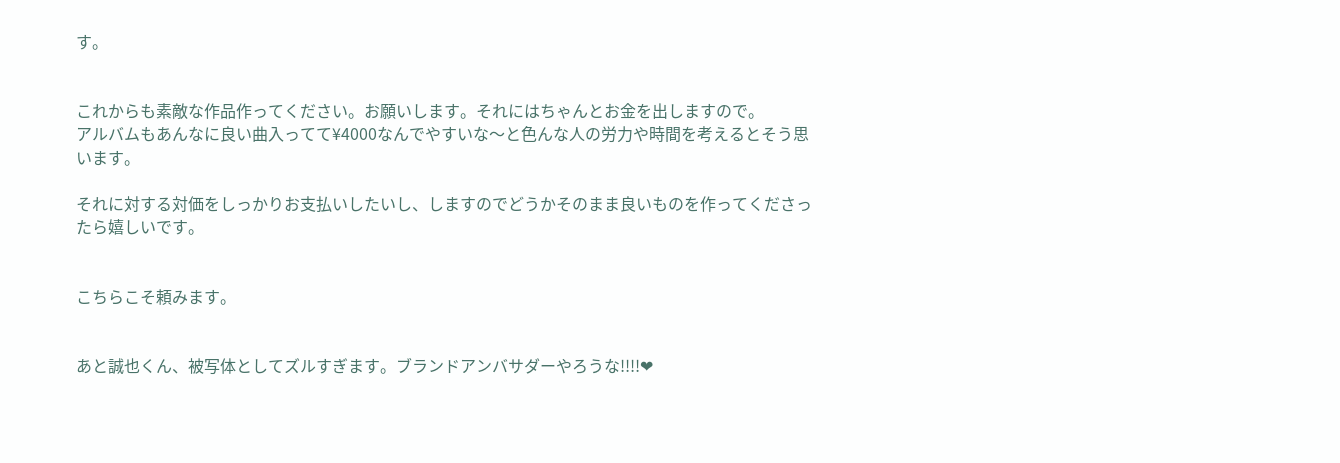す。


これからも素敵な作品作ってください。お願いします。それにはちゃんとお金を出しますので。
アルバムもあんなに良い曲入ってて¥4000なんでやすいな〜と色んな人の労力や時間を考えるとそう思います。

それに対する対価をしっかりお支払いしたいし、しますのでどうかそのまま良いものを作ってくださったら嬉しいです。


こちらこそ頼みます。


あと誠也くん、被写体としてズルすぎます。ブランドアンバサダーやろうな!!!!❤